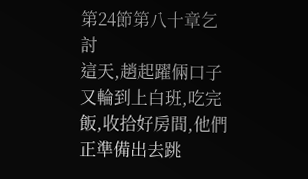第24節第八十章乞討
這天,趙起躍倆口子又輪到上白班,吃完飯,收拾好房間,他們正準備出去跳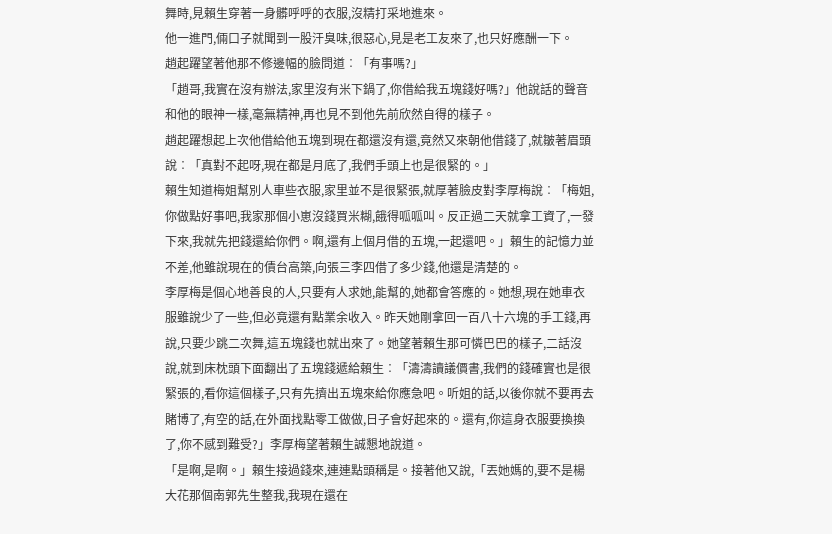舞時,見賴生穿著一身髒呼呼的衣服,沒精打采地進來。
他一進門,倆口子就聞到一股汗臭味,很惡心,見是老工友來了,也只好應酬一下。
趙起躍望著他那不修邊幅的臉問道︰「有事嗎?」
「趙哥,我實在沒有辦法,家里沒有米下鍋了,你借給我五塊錢好嗎?」他說話的聲音和他的眼神一樣,毫無精神,再也見不到他先前欣然自得的樣子。
趙起躍想起上次他借給他五塊到現在都還沒有還,竟然又來朝他借錢了,就皺著眉頭說︰「真對不起呀,現在都是月底了,我們手頭上也是很緊的。」
賴生知道梅姐幫別人車些衣服,家里並不是很緊張,就厚著臉皮對李厚梅說︰「梅姐,你做點好事吧,我家那個小崽沒錢買米糊,餓得呱呱叫。反正過二天就拿工資了,一發下來,我就先把錢還給你們。啊,還有上個月借的五塊,一起還吧。」賴生的記憶力並不差,他雖說現在的債台高築,向張三李四借了多少錢,他還是清楚的。
李厚梅是個心地善良的人,只要有人求她,能幫的,她都會答應的。她想,現在她車衣服雖說少了一些,但必竟還有點業余收入。昨天她剛拿回一百八十六塊的手工錢,再說,只要少跳二次舞,這五塊錢也就出來了。她望著賴生那可憐巴巴的樣子,二話沒說,就到床枕頭下面翻出了五塊錢遞給賴生︰「濤濤讀議價書,我們的錢確實也是很緊張的,看你這個樣子,只有先擠出五塊來給你應急吧。听姐的話,以後你就不要再去賭博了,有空的話,在外面找點零工做做,日子會好起來的。還有,你這身衣服要換換了,你不感到難受?」李厚梅望著賴生誠懇地說道。
「是啊,是啊。」賴生接過錢來,連連點頭稱是。接著他又說,「丟她媽的,要不是楊大花那個南郭先生整我,我現在還在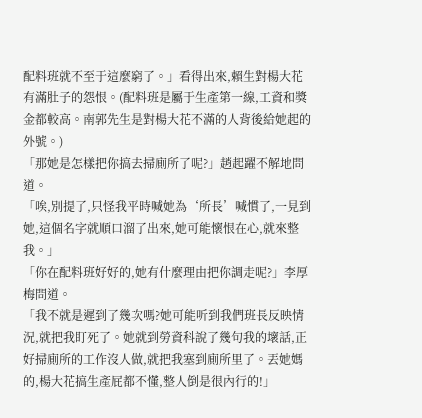配料班就不至于這麼窮了。」看得出來,賴生對楊大花有滿肚子的怨恨。(配料班是屬于生產第一線,工資和獎金都較高。南郭先生是對楊大花不滿的人背後給她起的外號。)
「那她是怎樣把你搞去掃廁所了呢?」趙起躍不解地問道。
「唉,別提了,只怪我平時喊她為‘所長’喊慣了,一見到她,這個名字就順口溜了出來,她可能懷恨在心,就來整我。」
「你在配料班好好的,她有什麼理由把你調走呢?」李厚梅問道。
「我不就是遲到了幾次嗎?她可能听到我們班長反映情況,就把我盯死了。她就到勞資科說了幾句我的壞話,正好掃廁所的工作沒人做,就把我塞到廁所里了。丟她媽的,楊大花搞生產屁都不懂,整人倒是很內行的!」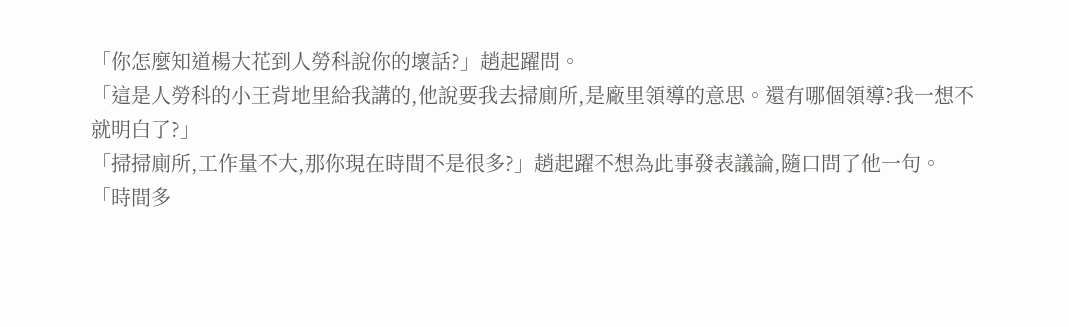「你怎麼知道楊大花到人勞科說你的壞話?」趙起躍問。
「這是人勞科的小王背地里給我講的,他說要我去掃廁所,是廠里領導的意思。還有哪個領導?我一想不就明白了?」
「掃掃廁所,工作量不大,那你現在時間不是很多?」趙起躍不想為此事發表議論,隨口問了他一句。
「時間多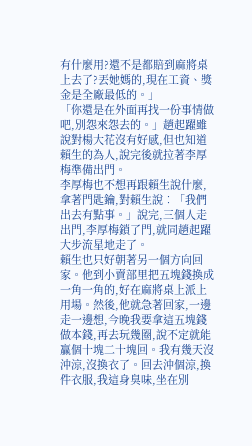有什麼用?還不是都賠到麻將桌上去了?丟她媽的,現在工資、獎金是全廠最低的。」
「你還是在外面再找一份事情做吧,別怨來怨去的。」趙起躍雖說對楊大花沒有好感,但也知道賴生的為人,說完後就拉著李厚梅準備出門。
李厚梅也不想再跟賴生說什麼,拿著門匙鑰,對賴生說︰「我們出去有點事。」說完,三個人走出門,李厚梅鎖了門,就同趙起躍大步流星地走了。
賴生也只好朝著另一個方向回家。他到小賣部里把五塊錢換成一角一角的,好在麻將桌上派上用場。然後,他就急著回家,一邊走一邊想,今晚我要拿這五塊錢做本錢,再去玩幾圈,說不定就能贏個十塊二十塊回。我有幾天沒沖涼,沒換衣了。回去沖個涼,換件衣服,我這身臭味,坐在別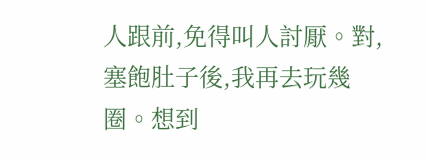人跟前,免得叫人討厭。對,塞飽肚子後,我再去玩幾圈。想到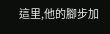這里,他的腳步加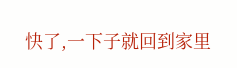快了,一下子就回到家里